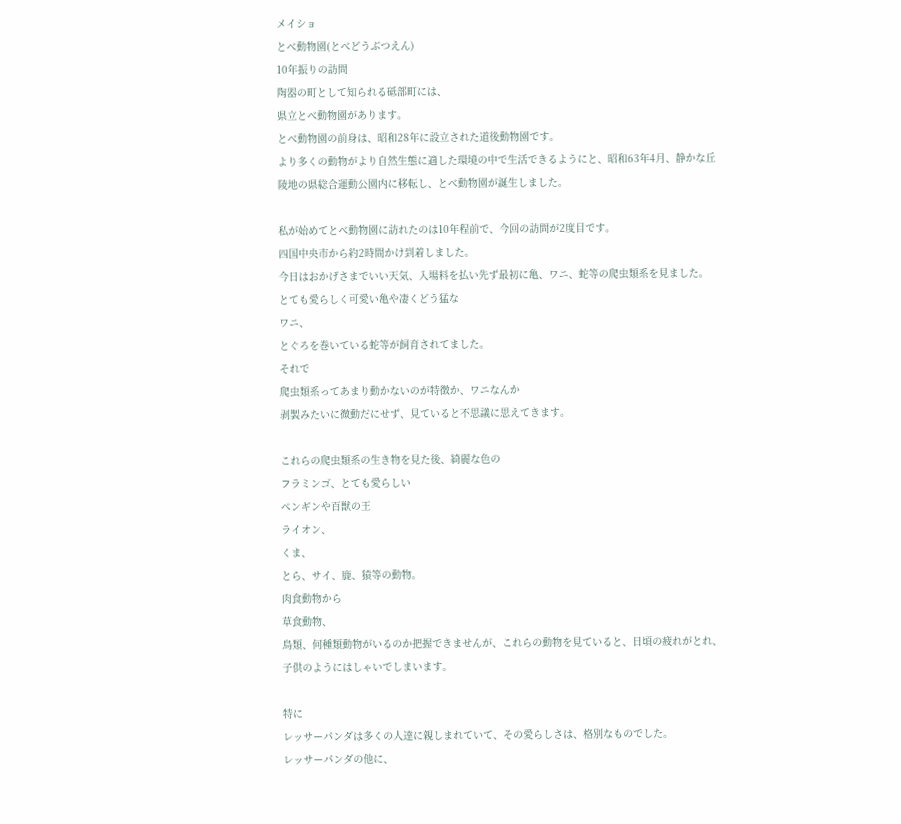メイショ
とべ動物園(とべどうぶつえん)
10年振りの訪問
陶器の町として知られる砥部町には、
県立とべ動物園があります。
とべ動物園の前身は、昭和28年に設立された道後動物園です。
より多くの動物がより自然生態に適した環境の中で生活できるようにと、昭和63年4月、静かな丘陵地の県総合運動公園内に移転し、とべ動物園が誕生しました。

私が始めてとべ動物園に訪れたのは10年程前で、今回の訪問が2度目です。
四国中央市から約2時間かけ到着しました。
今日はおかげさまでいい天気、入場料を払い先ず最初に亀、ワニ、蛇等の爬虫類系を見ました。
とても愛らしく可愛い亀や凄くどう猛な
ワニ、
とぐろを巻いている蛇等が飼育されてました。
それで
爬虫類系ってあまり動かないのが特徴か、ワニなんか
剥製みたいに微動だにせず、見ていると不思議に思えてきます。

これらの爬虫類系の生き物を見た後、綺麗な色の
フラミンゴ、とても愛らしい
ペンギンや百獣の王
ライオン、
くま、
とら、サイ、鹿、猿等の動物。
肉食動物から
草食動物、
鳥類、何種類動物がいるのか把握できませんが、これらの動物を見ていると、日頃の疲れがとれ、子供のようにはしゃいでしまいます。

特に
レッサーパンダは多くの人達に親しまれていて、その愛らしさは、格別なものでした。
レッサーパンダの他に、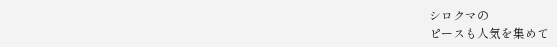シロクマの
ピースも人気を集めて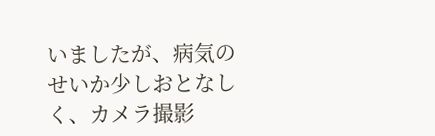いましたが、病気のせいか少しおとなしく、カメラ撮影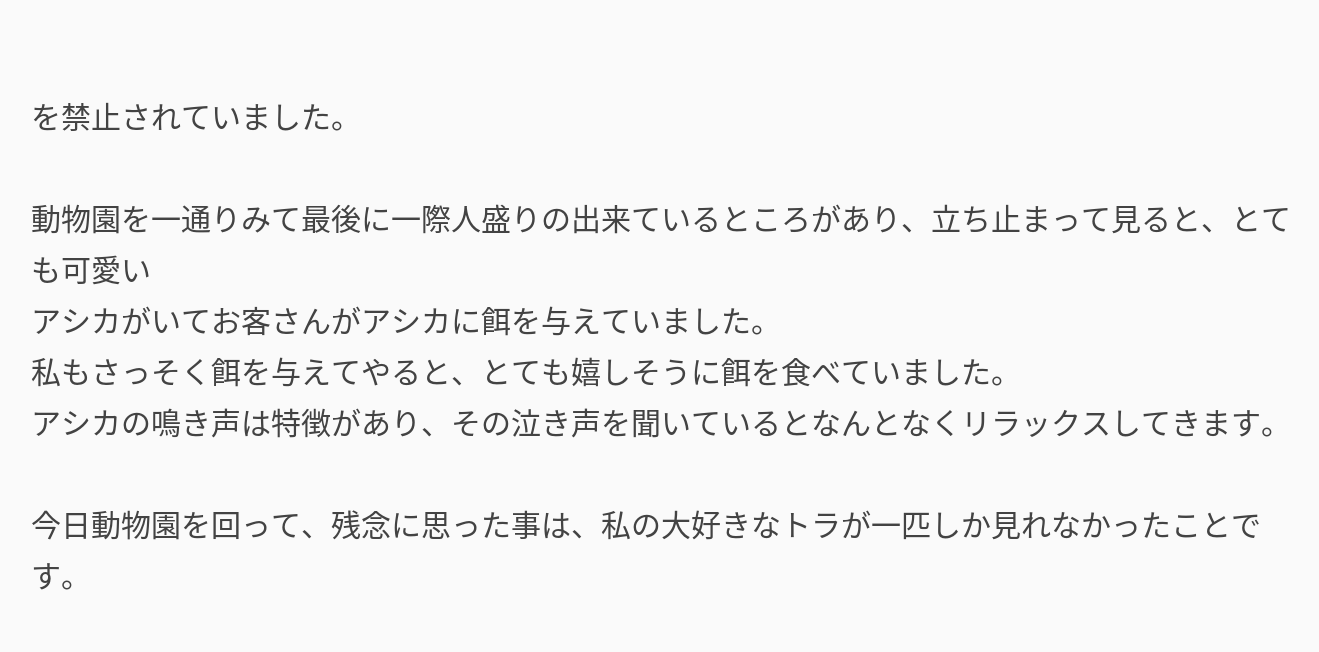を禁止されていました。

動物園を一通りみて最後に一際人盛りの出来ているところがあり、立ち止まって見ると、とても可愛い
アシカがいてお客さんがアシカに餌を与えていました。
私もさっそく餌を与えてやると、とても嬉しそうに餌を食べていました。
アシカの鳴き声は特徴があり、その泣き声を聞いているとなんとなくリラックスしてきます。

今日動物園を回って、残念に思った事は、私の大好きなトラが一匹しか見れなかったことです。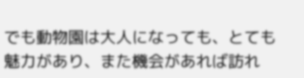でも動物園は大人になっても、とても魅力があり、また機会があれば訪れ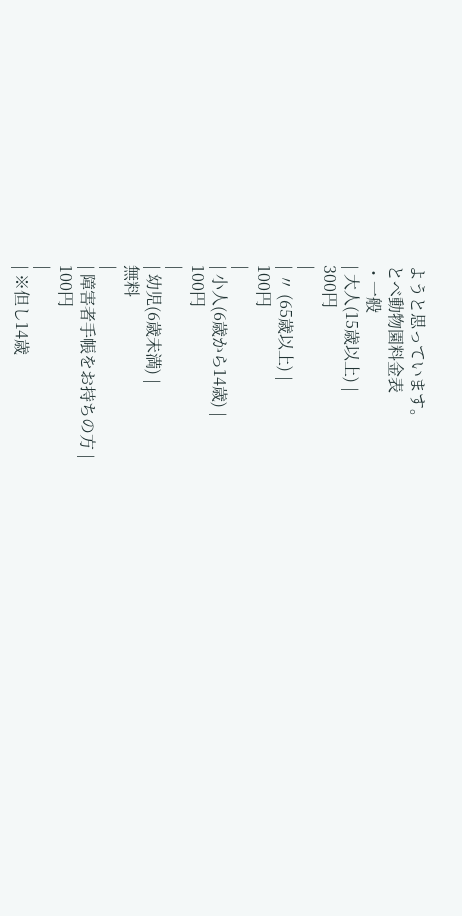ようと思っています。
とべ動物園料金表
・一般
| 大人(15歳以上) |
300円
|
| 〃 (65歳以上) |
100円
|
| 小人(6歳から14歳) |
100円
|
| 幼児(6歳未満) |
無料
|
| 障害者手帳をお持ちの方 |
100円
|
| ※但し14歳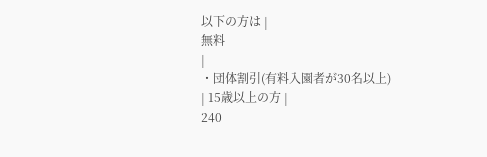以下の方は |
無料
|
・団体割引(有料入園者が30名以上)
| 15歳以上の方 |
240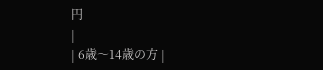円
|
| 6歳〜14歳の方 |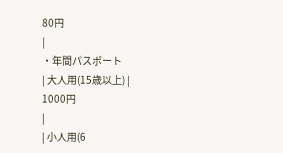80円
|
・年間パスポート
| 大人用(15歳以上) |
1000円
|
| 小人用(6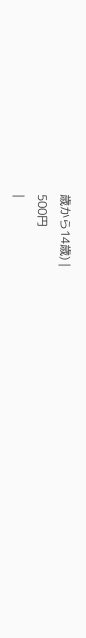歳から14歳) |
500円
|